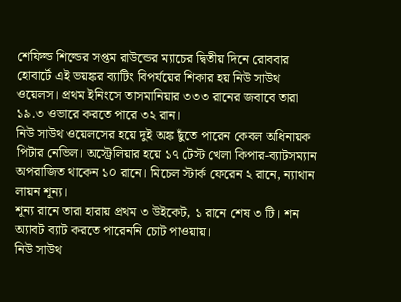শেফিল্ড শিল্ডের সপ্তম রাউন্ডের ম্যাচের দ্বিতীয় দিনে রোববার হোবার্টে এই ভয়ঙ্কর ব্যাটিং বিপর্যয়ের শিকার হয় নিউ সাউথ ওয়েলস। প্রথম ইনিংসে তাসমানিয়ার ৩৩৩ রানের জবাবে তারা ১৯.৩ ওভারে করতে পারে ৩২ রান।
নিউ সাউথ ওয়েলসের হয়ে দুই অঙ্ক ছুঁতে পারেন কেবল অধিনায়ক পিটার নেভিল। অস্ট্রেলিয়ার হয়ে ১৭ টেস্ট খেলা কিপার-ব্যাটসম্যান অপরাজিত থাকেন ১০ রানে। মিচেল স্টার্ক ফেরেন ২ রানে, ন্যাথান লায়ন শূন্য।
শূন্য রানে তারা হারায় প্রথম ৩ উইকেট, ১ রানে শেষ ৩ টি। শন অ্যাবট ব্যাট করতে পারেননি চোট পাওয়ায়।
নিউ সাউথ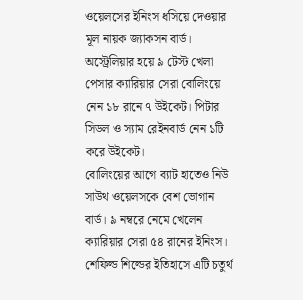ওয়েলসের ইনিংস ধসিয়ে দেওয়ার মূল নায়ক জ্যাকসন বার্ড। অস্ট্রেলিয়ার হয়ে ৯ টেস্ট খেলা পেসার ক্যারিয়ার সেরা বোলিংয়ে নেন ১৮ রানে ৭ উইকেট। পিটার সিডল ও স্যাম রেইনবার্ড নেন ১টি করে উইকেট।
বোলিংয়ের আগে ব্যাট হাতেও নিউ সাউথ ওয়েলসকে বেশ ভোগান বার্ড। ৯ নম্বরে নেমে খেলেন ক্যারিয়ার সেরা ৫৪ রানের ইনিংস।
শেফিল্ড শিল্ডের ইতিহাসে এটি চতুর্থ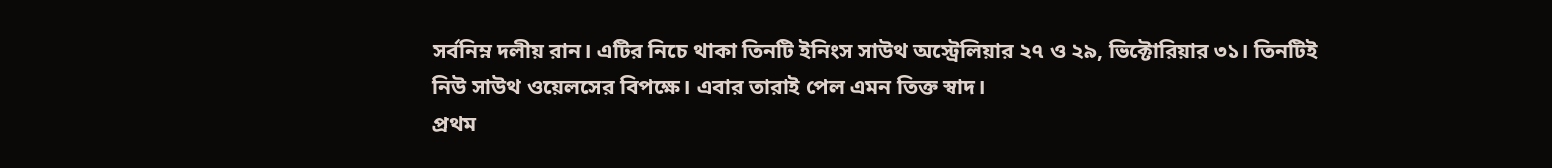সর্বনিম্ন দলীয় রান। এটির নিচে থাকা তিনটি ইনিংস সাউথ অস্ট্রেলিয়ার ২৭ ও ২৯, ভিক্টোরিয়ার ৩১। তিনটিই নিউ সাউথ ওয়েলসের বিপক্ষে। এবার তারাই পেল এমন তিক্ত স্বাদ।
প্রথম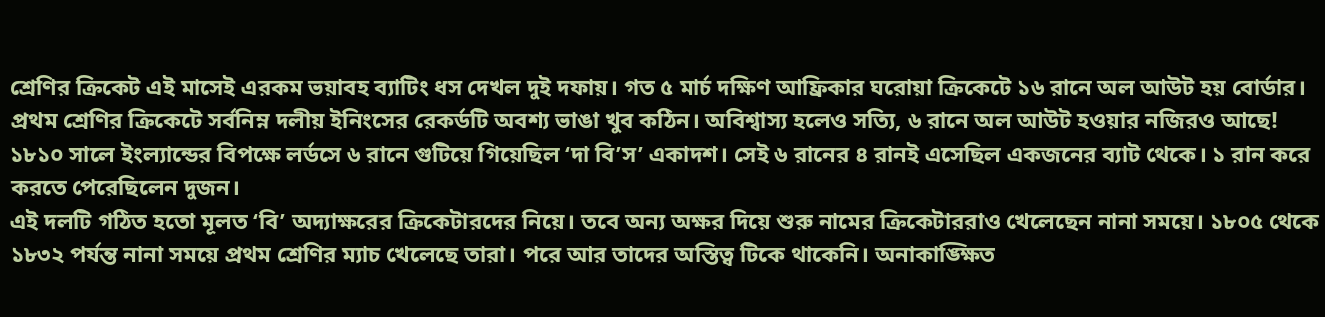শ্রেণির ক্রিকেট এই মাসেই এরকম ভয়াবহ ব্যাটিং ধস দেখল দুই দফায়। গত ৫ মার্চ দক্ষিণ আফ্রিকার ঘরোয়া ক্রিকেটে ১৬ রানে অল আউট হয় বোর্ডার।
প্রথম শ্রেণির ক্রিকেটে সর্বনিম্ন দলীয় ইনিংসের রেকর্ডটি অবশ্য ভাঙা খুব কঠিন। অবিশ্বাস্য হলেও সত্যি, ৬ রানে অল আউট হওয়ার নজিরও আছে!
১৮১০ সালে ইংল্যান্ডের বিপক্ষে লর্ডসে ৬ রানে গুটিয়ে গিয়েছিল ‘দা বি’স’ একাদশ। সেই ৬ রানের ৪ রানই এসেছিল একজনের ব্যাট থেকে। ১ রান করে করতে পেরেছিলেন দুজন।
এই দলটি গঠিত হতো মূলত ‘বি’ অদ্যাক্ষরের ক্রিকেটারদের নিয়ে। তবে অন্য অক্ষর দিয়ে শুরু নামের ক্রিকেটাররাও খেলেছেন নানা সময়ে। ১৮০৫ থেকে ১৮৩২ পর্যন্ত নানা সময়ে প্রথম শ্রেণির ম্যাচ খেলেছে তারা। পরে আর তাদের অস্তিত্ব টিকে থাকেনি। অনাকাঙ্ক্ষিত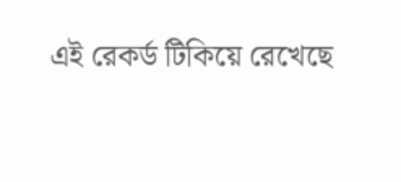এই রেকর্ড টিকিয়ে রেখেছে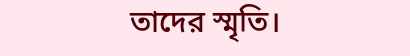তাদের স্মৃতি।